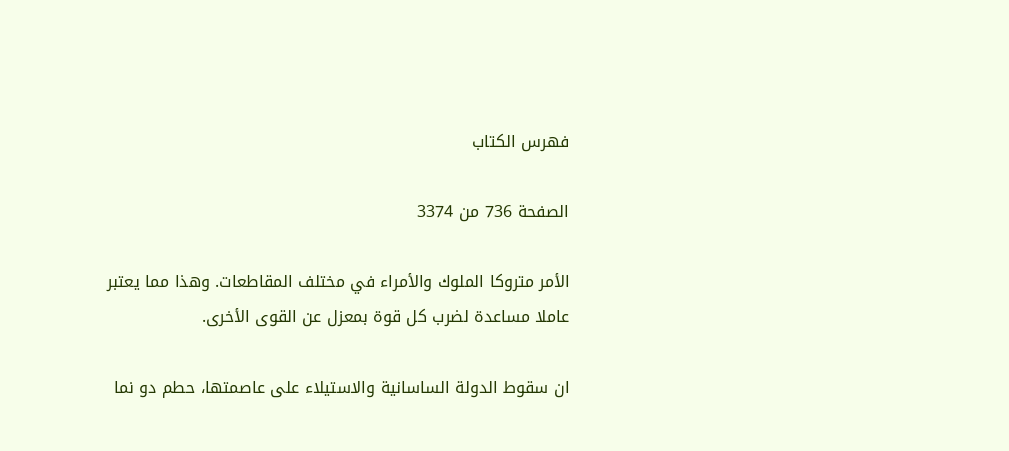فهرس الكتاب

الصفحة 736 من 3374

الأمر متروكا الملوك والأمراء في مختلف المقاطعات. وهذا مما يعتبر عاملا مساعدة لضرب كل قوة بمعزل عن القوى الأخرى.

ان سقوط الدولة الساسانية والاستيلاء على عاصمتها، حطم دو نما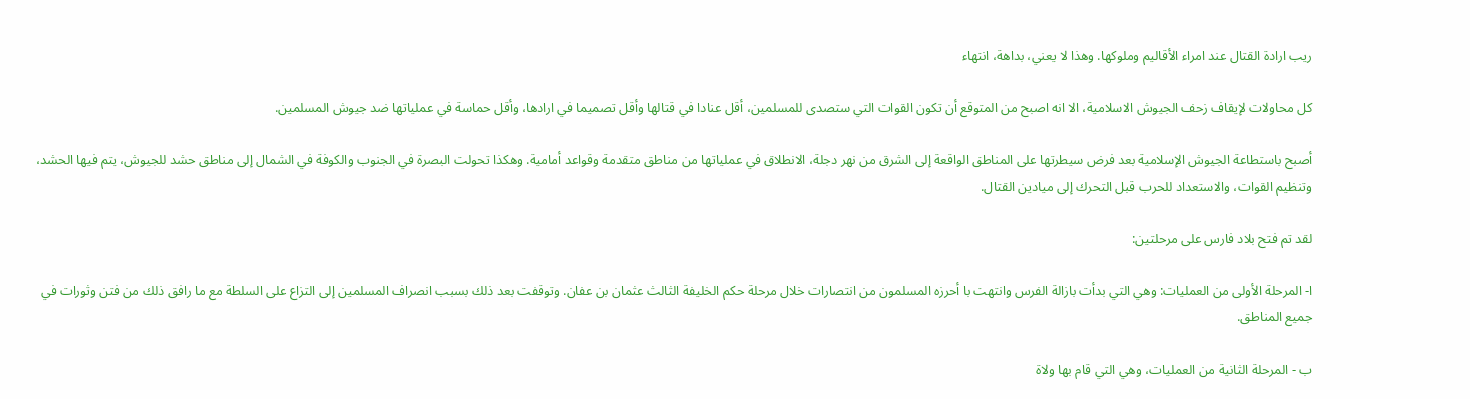ريب ارادة القتال عند امراء الأقاليم وملوكها. وهذا لا يعني، بداهة، انتهاء

كل محاولات لإيقاف زحف الجيوش الاسلامية، الا انه اصبح من المتوقع أن تكون القوات التي ستصدى للمسلمين، أقل عنادا في قتالها وأقل تصميما في ارادها، وأقل حماسة في عملياتها ضد جيوش المسلمين.

أصبح باستطاعة الجيوش الإسلامية بعد فرض سيطرتها على المناطق الواقعة إلى الشرق من نهر دجلة، الانطلاق في عملياتها من مناطق متقدمة وقواعد أمامية. وهكذا تحولت البصرة في الجنوب والكوفة في الشمال إلى مناطق حشد للجيوش، يتم فيها الحشد، وتنظيم القوات، والاستعداد للحرب قبل التحرك إلى ميادين القتال.

لقد تم فتح بلاد فارس على مرحلتين:

ا- المرحلة الأولى من العمليات: وهي التي بدأت بازالة الفرس وانتهت با أحرزه المسلمون من انتصارات خلال مرحلة حكم الخليفة الثالث عثمان بن عفان. وتوقفت بعد ذلك بسبب انصراف المسلمين إلى التزاع على السلطة مع ما رافق ذلك من فتن وثورات في جميع المناطق.

ب - المرحلة الثانية من العمليات، وهي التي قام بها ولاة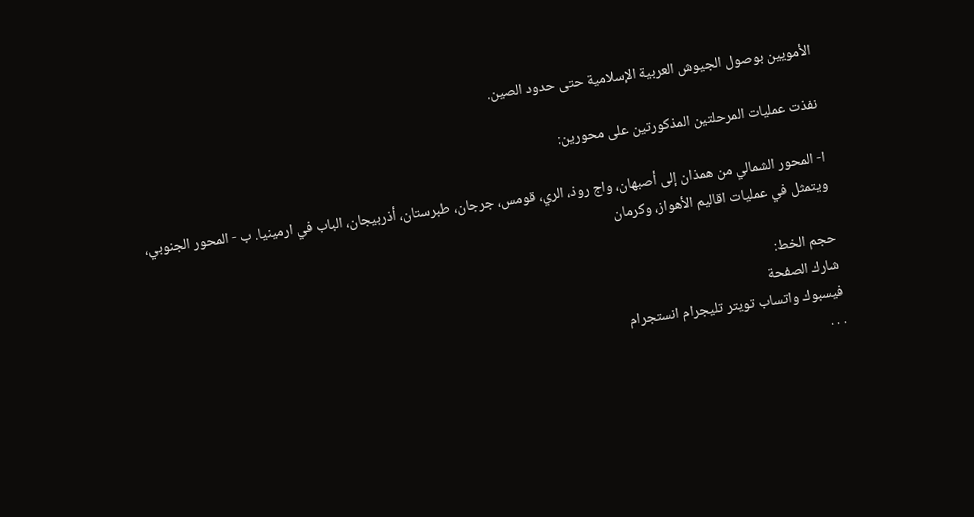الأمويين بوصول الجيوش العربية الإسلامية حتى حدود الصين.

نفذت عمليات المرحلتين المذكورتين على محورين:

ا- المحور الشمالي من همذان إلى أصبهان، واج روذ، الري، قومس، جرجان، طبرستان، أذربيجان، الباب في ارمينيا. ب - المحور الجنوبي، ويتمثل في عمليات اقاليم الأهواز، وكرمان

حجم الخط:
شارك الصفحة
فيسبوك واتساب تويتر تليجرام انستجرام
. . .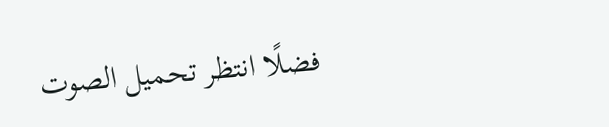فضلًا انتظر تحميل الصوت